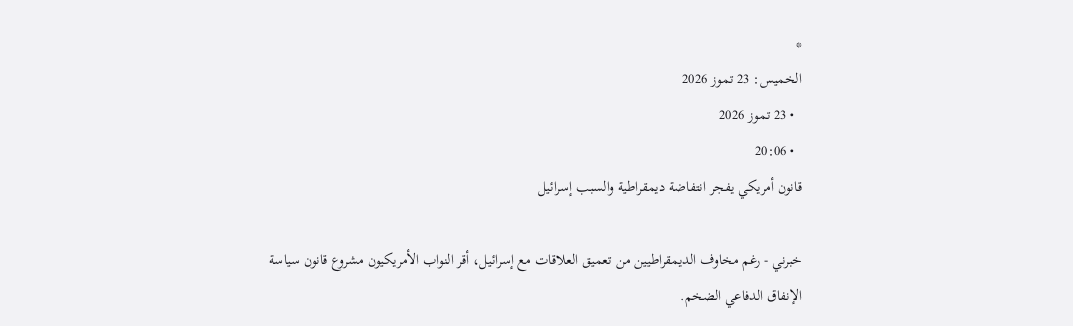*
الخميس: 23 تموز 2026
  • 23 تموز 2026
  • 20:06
قانون أمريكي يفجر انتفاضة ديمقراطية والسبب إسرائيل

خبرني - رغم مخاوف الديمقراطيين من تعميق العلاقات مع إسرائيل، أقر النواب الأمريكيون مشروع قانون سياسة الإنفاق الدفاعي الضخم.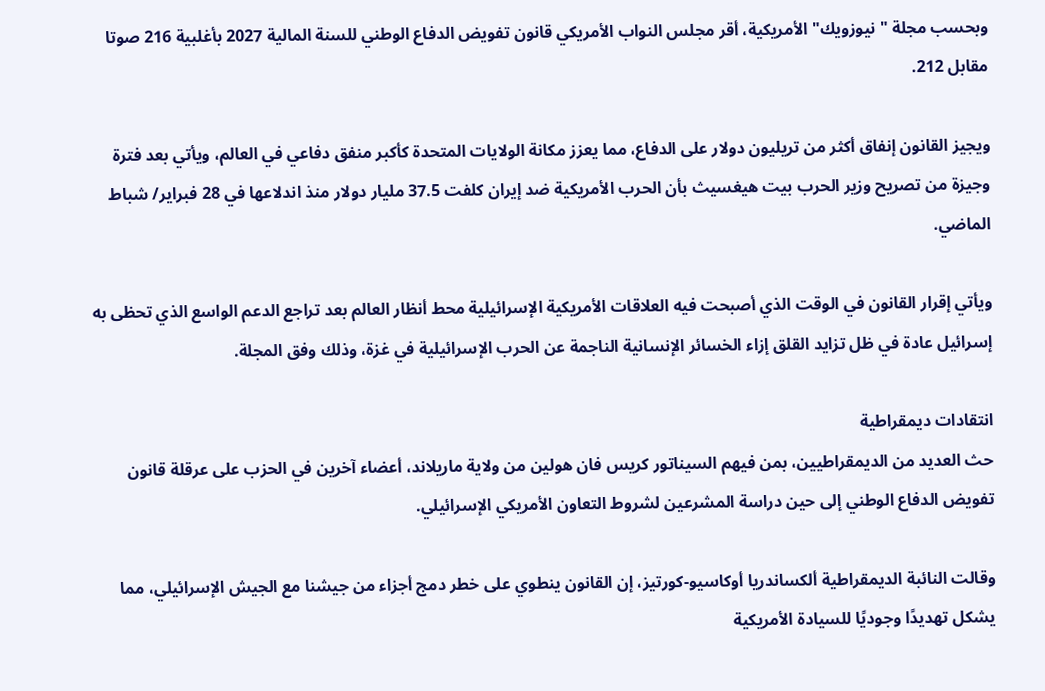وبحسب مجلة "نيوزويك" الأمريكية، أقر مجلس النواب الأمريكي قانون تفويض الدفاع الوطني للسنة المالية 2027 بأغلبية 216 صوتا مقابل 212.

ويجيز القانون إنفاق أكثر من تريليون دولار على الدفاع، مما يعزز مكانة الولايات المتحدة كأكبر منفق دفاعي في العالم، ويأتي بعد فترة وجيزة من تصريح وزير الحرب بيت هيغسيث بأن الحرب الأمريكية ضد إيران كلفت 37.5 مليار دولار منذ اندلاعها في 28 فبراير/ شباط الماضي.

ويأتي إقرار القانون في الوقت الذي أصبحت فيه العلاقات الأمريكية الإسرائيلية محط أنظار العالم بعد تراجع الدعم الواسع الذي تحظى به إسرائيل عادة في ظل تزايد القلق إزاء الخسائر الإنسانية الناجمة عن الحرب الإسرائيلية في غزة، وذلك وفق المجلة.

انتقادات ديمقراطية
حث العديد من الديمقراطيين، بمن فيهم السيناتور كريس فان هولين من ولاية ماريلاند، أعضاء آخرين في الحزب على عرقلة قانون تفويض الدفاع الوطني إلى حين دراسة المشرعين لشروط التعاون الأمريكي الإسرائيلي.

وقالت النائبة الديمقراطية ألكساندريا أوكاسيو-كورتيز، إن القانون ينطوي على خطر دمج أجزاء من جيشنا مع الجيش الإسرائيلي، مما يشكل تهديدًا وجوديًا للسيادة الأمريكية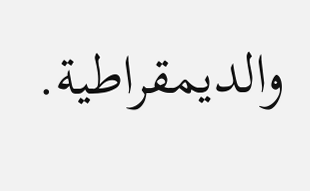والديمقراطية.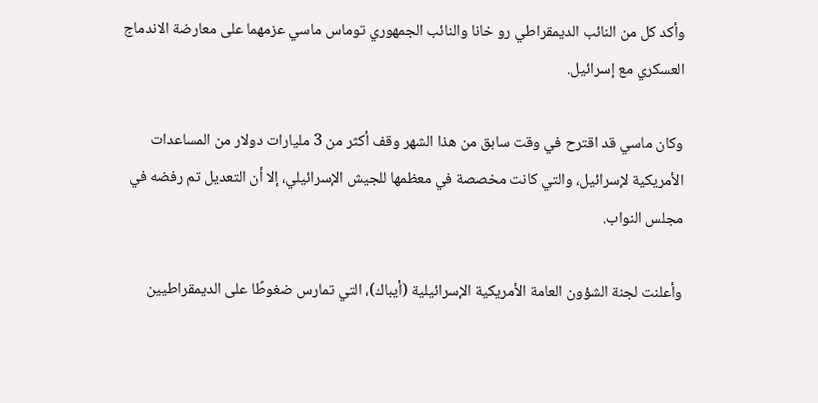وأكد كل من النائب الديمقراطي رو خانا والنائب الجمهوري توماس ماسي عزمهما على معارضة الاندماج العسكري مع إسرائيل.

وكان ماسي قد اقترح في وقت سابق من هذا الشهر وقف أكثر من 3 مليارات دولار من المساعدات الأمريكية لإسرائيل، والتي كانت مخصصة في معظمها للجيش الإسرائيلي، إلا أن التعديل تم رفضه في مجلس النواب.

وأعلنت لجنة الشؤون العامة الأمريكية الإسرائيلية (أيباك)، التي تمارس ضغوطًا على الديمقراطيين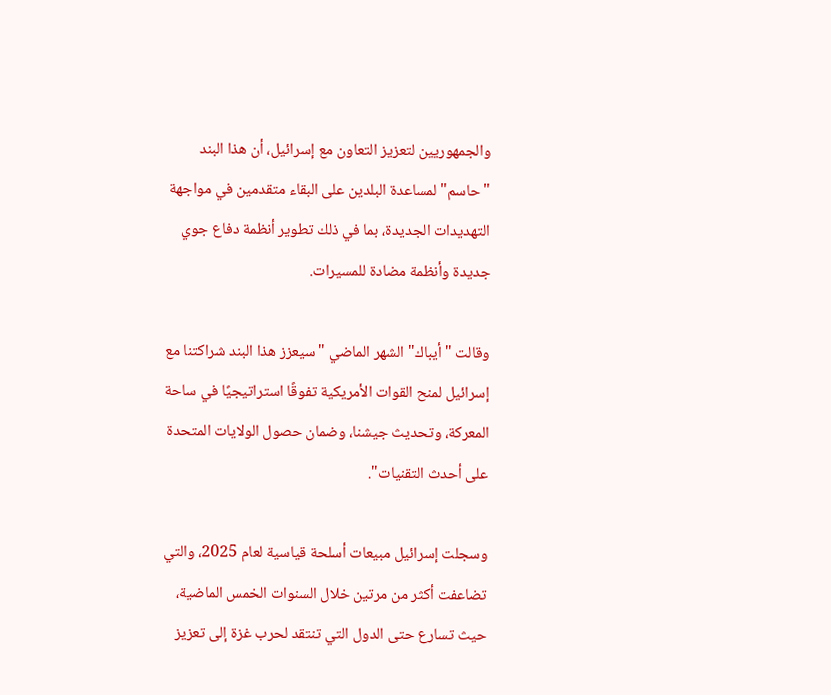والجمهوريين لتعزيز التعاون مع إسرائيل، أن هذا البند "حاسم" لمساعدة البلدين على البقاء متقدمين في مواجهة التهديدات الجديدة، بما في ذلك تطوير أنظمة دفاع جوي جديدة وأنظمة مضادة للمسيرات.

وقالت "أيباك" الشهر الماضي "سيعزز هذا البند شراكتنا مع إسرائيل لمنح القوات الأمريكية تفوقًا استراتيجيًا في ساحة المعركة، وتحديث جيشنا، وضمان حصول الولايات المتحدة على أحدث التقنيات".

وسجلت إسرائيل مبيعات أسلحة قياسية لعام 2025، والتي تضاعفت أكثر من مرتين خلال السنوات الخمس الماضية، حيث تسارع حتى الدول التي تنتقد لحرب غزة إلى تعزيز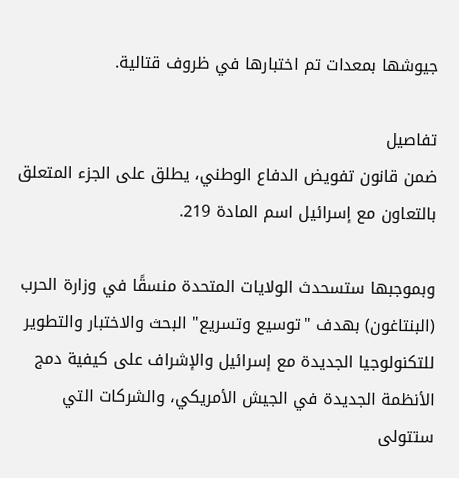جيوشها بمعدات تم اختبارها في ظروف قتالية.

تفاصيل
ضمن قانون تفويض الدفاع الوطني، يطلق على الجزء المتعلق بالتعاون مع إسرائيل اسم المادة 219.

وبموجبها ستسحدث الولايات المتحدة منسقًا في وزارة الحرب (البنتاغون) بهدف "توسيع وتسريع" البحث والاختبار والتطوير للتكنولوجيا الجديدة مع إسرائيل والإشراف على كيفية دمج الأنظمة الجديدة في الجيش الأمريكي، والشركات التي ستتولى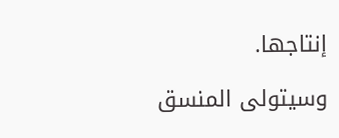إنتاجها.

وسيتولى المنسق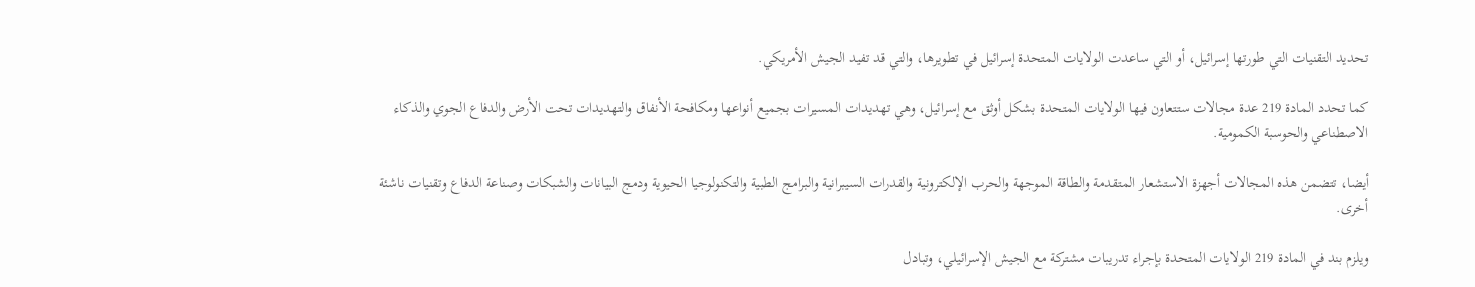تحديد التقنيات التي طورتها إسرائيل، أو التي ساعدت الولايات المتحدة إسرائيل في تطويرها، والتي قد تفيد الجيش الأمريكي.

كما تحدد المادة 219 عدة مجالات ستتعاون فيها الولايات المتحدة بشكل أوثق مع إسرائيل، وهي تهديدات المسيرات بجميع أنواعها ومكافحة الأنفاق والتهديدات تحت الأرض والدفاع الجوي والذكاء الاصطناعي والحوسبة الكمومية.

أيضا، تتضمن هذه المجالات أجهزة الاستشعار المتقدمة والطاقة الموجهة والحرب الإلكترونية والقدرات السيبرانية والبرامج الطبية والتكنولوجيا الحيوية ودمج البيانات والشبكات وصناعة الدفاع وتقنيات ناشئة أخرى.

ويلزم بند في المادة 219 الولايات المتحدة بإجراء تدريبات مشتركة مع الجيش الإسرائيلي، وتبادل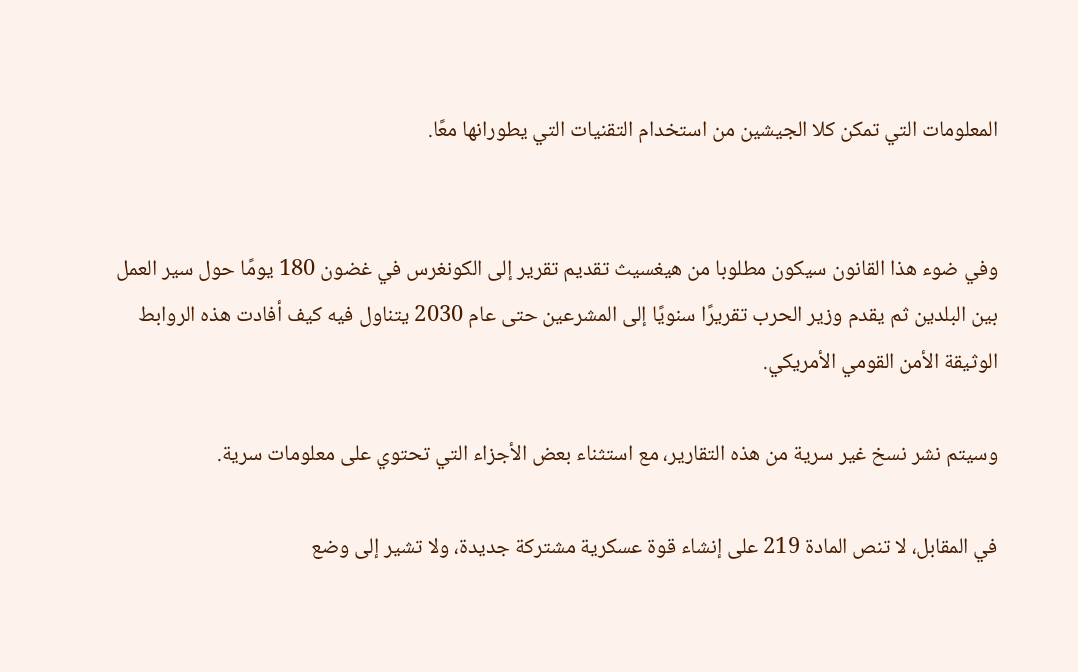المعلومات التي تمكن كلا الجيشين من استخدام التقنيات التي يطورانها معًا.


وفي ضوء هذا القانون سيكون مطلوبا من هيغسيث تقديم تقرير إلى الكونغرس في غضون 180 يومًا حول سير العمل بين البلدين ثم يقدم وزير الحرب تقريرًا سنويًا إلى المشرعين حتى عام 2030 يتناول فيه كيف أفادت هذه الروابط الوثيقة الأمن القومي الأمريكي.

وسيتم نشر نسخ غير سرية من هذه التقارير، مع استثناء بعض الأجزاء التي تحتوي على معلومات سرية.

في المقابل، لا تنص المادة 219 على إنشاء قوة عسكرية مشتركة جديدة، ولا تشير إلى وضع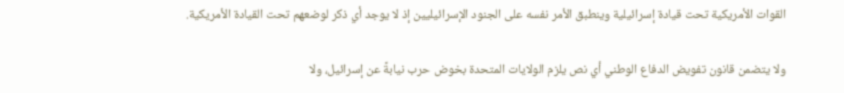القوات الأمريكية تحت قيادة إسرائيلية وينطبق الأمر نفسه على الجنود الإسرائيليين إذ لا يوجد أي ذكر لوضعهم تحت القيادة الأمريكية.

ولا يتضمن قانون تفويض الدفاع الوطني أي نص يلزم الولايات المتحدة بخوض حرب نيابةً عن إسرائيل، ولا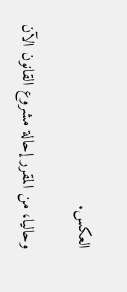العكس.

وحاليا، من المقرر إحالة مشروع القانون الآن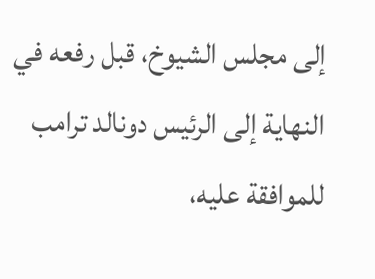إلى مجلس الشيوخ، قبل رفعه في النهاية إلى الرئيس دونالد ترامب للموافقة عليه،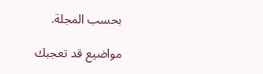بحسب المجلة.

مواضيع قد تعجبك